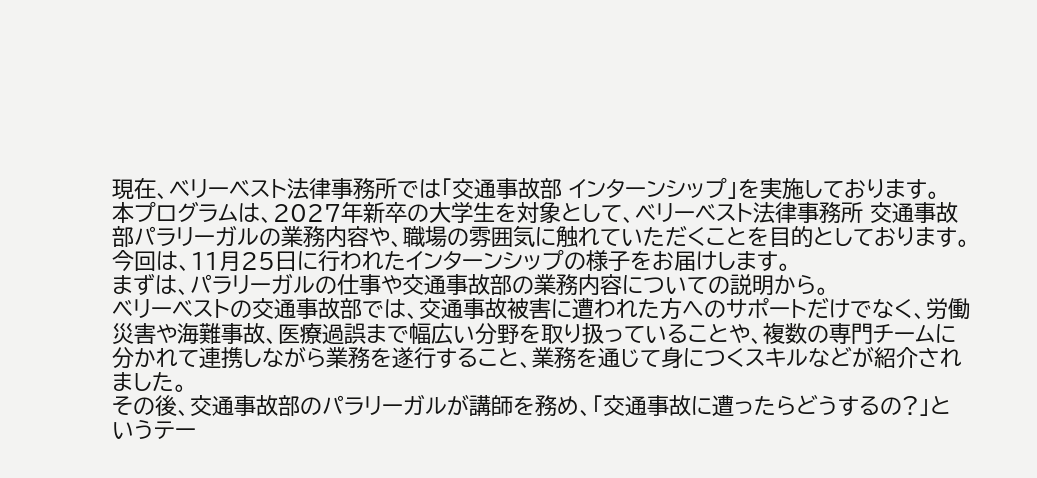現在、ベリーベスト法律事務所では「交通事故部 インターンシップ」を実施しております。
本プログラムは、2027年新卒の大学生を対象として、ベリーベスト法律事務所 交通事故部パラリーガルの業務内容や、職場の雰囲気に触れていただくことを目的としております。
今回は、11月25日に行われたインターンシップの様子をお届けします。
まずは、パラリーガルの仕事や交通事故部の業務内容についての説明から。
ベリーベストの交通事故部では、交通事故被害に遭われた方へのサポートだけでなく、労働災害や海難事故、医療過誤まで幅広い分野を取り扱っていることや、複数の専門チームに分かれて連携しながら業務を遂行すること、業務を通じて身につくスキルなどが紹介されました。
その後、交通事故部のパラリーガルが講師を務め、「交通事故に遭ったらどうするの?」というテー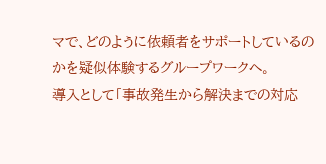マで、どのように依頼者をサポートしているのかを疑似体験するグループワークへ。
導入として「事故発生から解決までの対応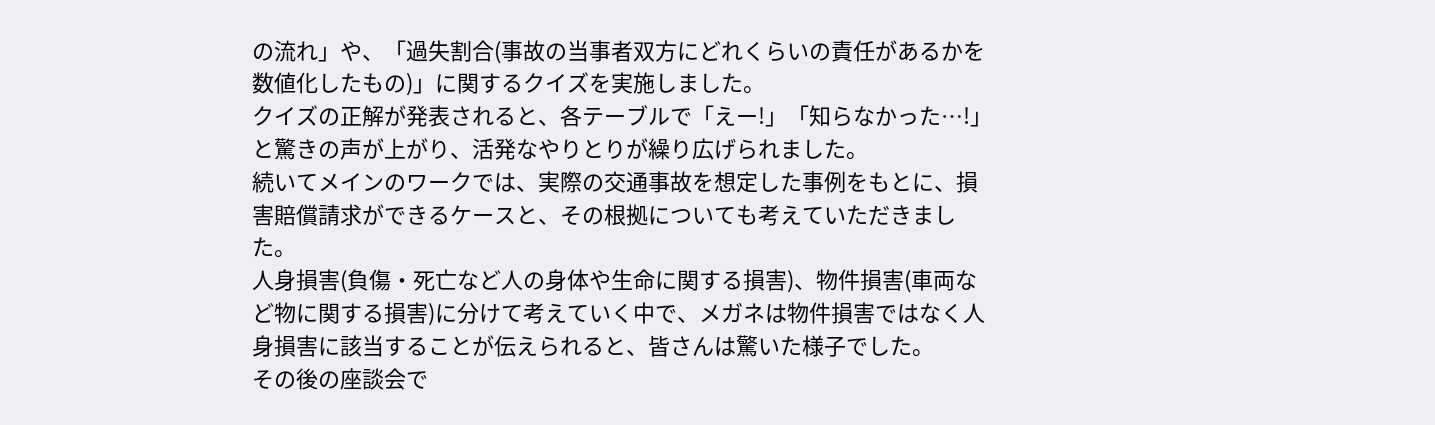の流れ」や、「過失割合(事故の当事者双方にどれくらいの責任があるかを数値化したもの)」に関するクイズを実施しました。
クイズの正解が発表されると、各テーブルで「えー!」「知らなかった…!」と驚きの声が上がり、活発なやりとりが繰り広げられました。
続いてメインのワークでは、実際の交通事故を想定した事例をもとに、損害賠償請求ができるケースと、その根拠についても考えていただきました。
人身損害(負傷・死亡など人の身体や生命に関する損害)、物件損害(車両など物に関する損害)に分けて考えていく中で、メガネは物件損害ではなく人身損害に該当することが伝えられると、皆さんは驚いた様子でした。
その後の座談会で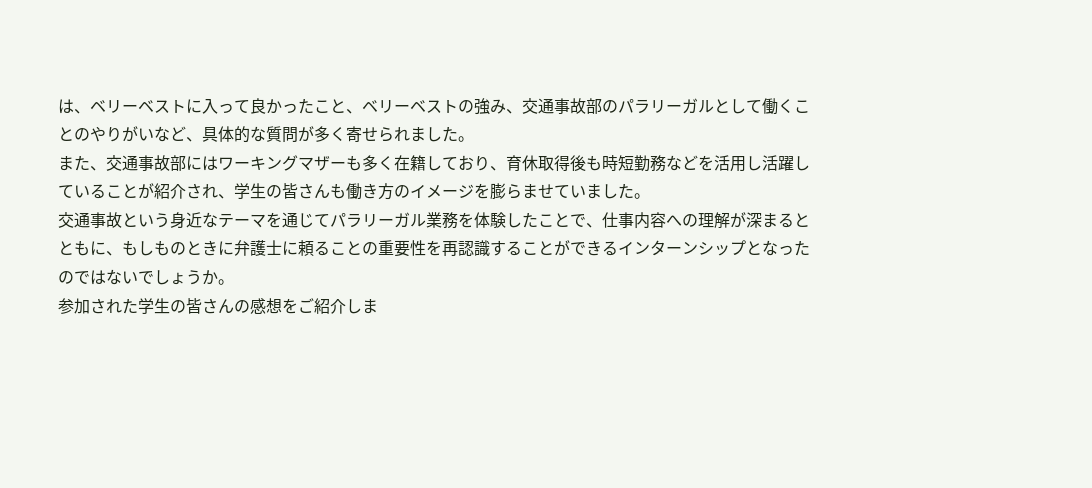は、ベリーベストに入って良かったこと、ベリーベストの強み、交通事故部のパラリーガルとして働くことのやりがいなど、具体的な質問が多く寄せられました。
また、交通事故部にはワーキングマザーも多く在籍しており、育休取得後も時短勤務などを活用し活躍していることが紹介され、学生の皆さんも働き方のイメージを膨らませていました。
交通事故という身近なテーマを通じてパラリーガル業務を体験したことで、仕事内容への理解が深まるとともに、もしものときに弁護士に頼ることの重要性を再認識することができるインターンシップとなったのではないでしょうか。
参加された学生の皆さんの感想をご紹介しま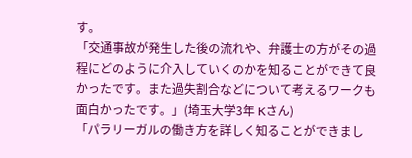す。
「交通事故が発生した後の流れや、弁護士の方がその過程にどのように介入していくのかを知ることができて良かったです。また過失割合などについて考えるワークも面白かったです。」(埼玉大学3年 Kさん)
「パラリーガルの働き方を詳しく知ることができまし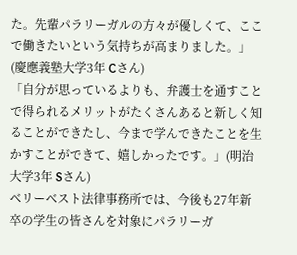た。先輩パラリーガルの方々が優しくて、ここで働きたいという気持ちが高まりました。」(慶應義塾大学3年 Cさん)
「自分が思っているよりも、弁護士を通すことで得られるメリットがたくさんあると新しく知ることができたし、今まで学んできたことを生かすことができて、嬉しかったです。」(明治大学3年 Sさん)
ベリーベスト法律事務所では、今後も27年新卒の学生の皆さんを対象にパラリーガ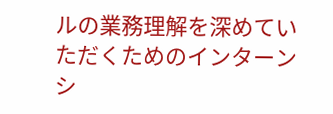ルの業務理解を深めていただくためのインターンシ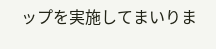ップを実施してまいりま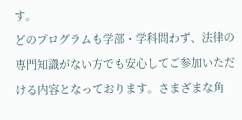す。
どのプログラムも学部・学科問わず、法律の専門知識がない方でも安心してご参加いただける内容となっております。さまざまな角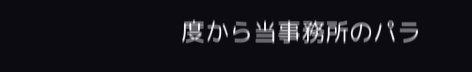度から当事務所のパラ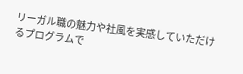リーガル職の魅力や社風を実感していただけるプログラムで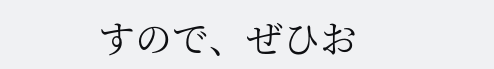すので、ぜひお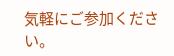気軽にご参加ください。